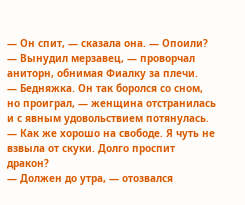— Он спит, — сказала она. — Опоили?
— Вынудил мерзавец, — проворчал аниторн, обнимая Фиалку за плечи.
— Бедняжка. Он так боролся со сном, но проиграл, — женщина отстранилась и с явным удовольствием потянулась. — Как же хорошо на свободе. Я чуть не взвыла от скуки. Долго проспит дракон?
— Должен до утра, — отозвался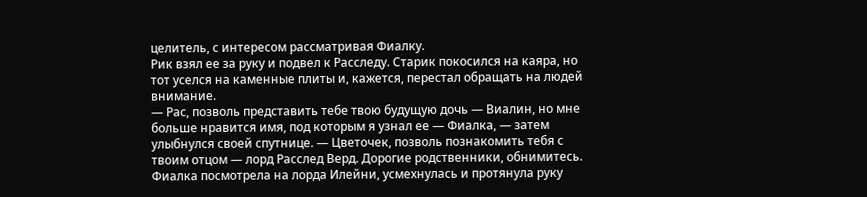целитель, с интересом рассматривая Фиалку.
Рик взял ее за руку и подвел к Расследу. Старик покосился на каяра, но тот уселся на каменные плиты и, кажется, перестал обращать на людей внимание.
— Рас, позволь представить тебе твою будущую дочь — Виалин, но мне больше нравится имя, под которым я узнал ее — Фиалка, — затем улыбнулся своей спутнице. — Цветочек, позволь познакомить тебя с твоим отцом — лорд Расслед Верд. Дорогие родственники, обнимитесь.
Фиалка посмотрела на лорда Илейни, усмехнулась и протянула руку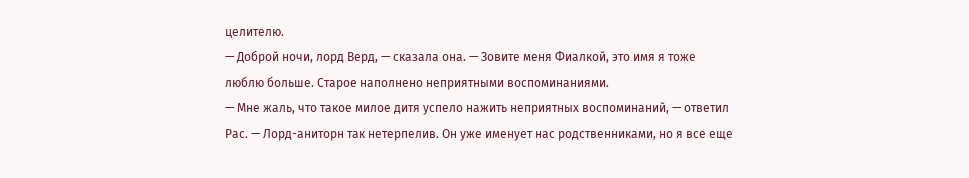целителю.
— Доброй ночи, лорд Верд, — сказала она. — Зовите меня Фиалкой, это имя я тоже люблю больше. Старое наполнено неприятными воспоминаниями.
— Мне жаль, что такое милое дитя успело нажить неприятных воспоминаний, — ответил Рас. — Лорд-аниторн так нетерпелив. Он уже именует нас родственниками, но я все еще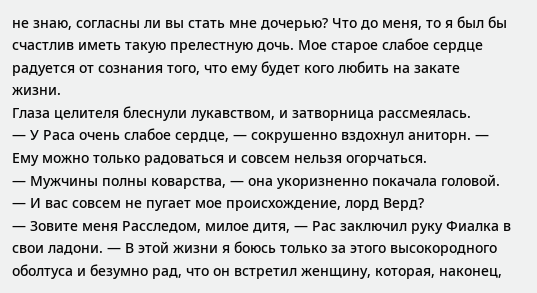не знаю, согласны ли вы стать мне дочерью? Что до меня, то я был бы счастлив иметь такую прелестную дочь. Мое старое слабое сердце радуется от сознания того, что ему будет кого любить на закате жизни.
Глаза целителя блеснули лукавством, и затворница рассмеялась.
— У Раса очень слабое сердце, — сокрушенно вздохнул аниторн. — Ему можно только радоваться и совсем нельзя огорчаться.
— Мужчины полны коварства, — она укоризненно покачала головой. — И вас совсем не пугает мое происхождение, лорд Верд?
— Зовите меня Расследом, милое дитя, — Рас заключил руку Фиалка в свои ладони. — В этой жизни я боюсь только за этого высокородного оболтуса и безумно рад, что он встретил женщину, которая, наконец,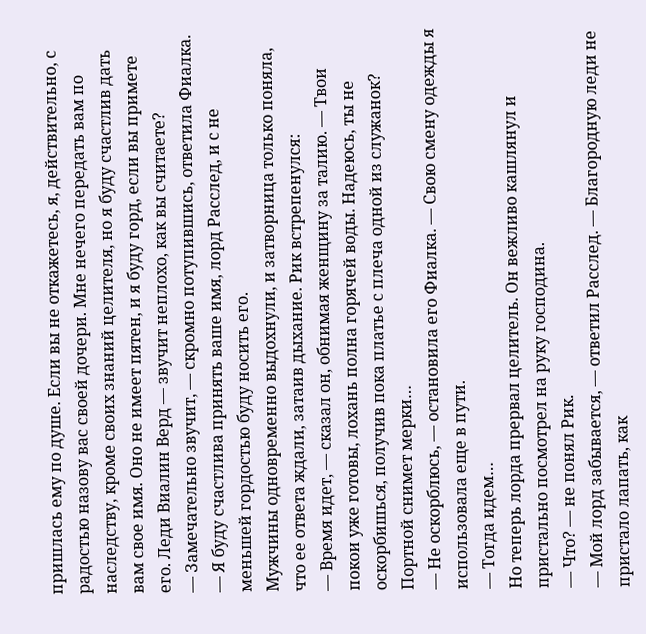пришлась ему по душе. Если вы не откажетесь, я, действительно, с радостью назову вас своей дочери. Мне нечего передать вам по наследству, кроме своих знаний целителя, но я буду счастлив дать вам свое имя. Оно не имеет пятен, и я буду горд, если вы примете его. Леди Виалин Верд — звучит неплохо, как вы считаете?
— Замечательно звучит, — скромно потупившись, ответила Фиалка. — Я буду счастлива принять ваше имя, лорд Расслед, и с не меньшей гордостью буду носить его.
Мужчины одновременно выдохнули, и затворница только поняла, что ее ответа ждали, затаив дыхание. Рик встрепенулся:
— Время идет, — сказал он, обнимая женщину за талию. — Твои покои уже готовы, лохань полна горячей воды. Надеюсь, ты не оскорбишься, получив пока платье с плеча одной из служанок? Портной снимет мерки…
— Не оскорблюсь, — остановила его Фиалка. — Свою смену одежды я использовала еще в пути.
— Тогда идем…
Но теперь лорда прервал целитель. Он вежливо кашлянул и пристально посмотрел на руку господина.
— Что? — не понял Рик.
— Мой лорд забывается, — ответил Расслед. — Благородную леди не пристало лапать, как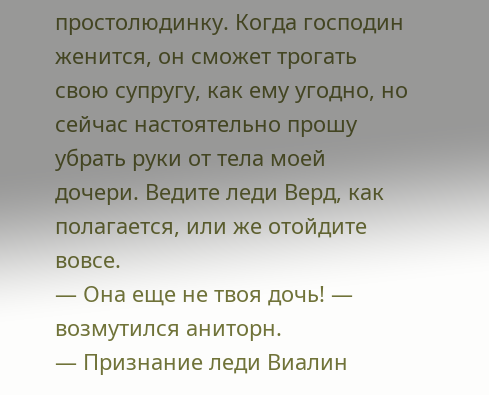простолюдинку. Когда господин женится, он сможет трогать свою супругу, как ему угодно, но сейчас настоятельно прошу убрать руки от тела моей дочери. Ведите леди Верд, как полагается, или же отойдите вовсе.
— Она еще не твоя дочь! — возмутился аниторн.
— Признание леди Виалин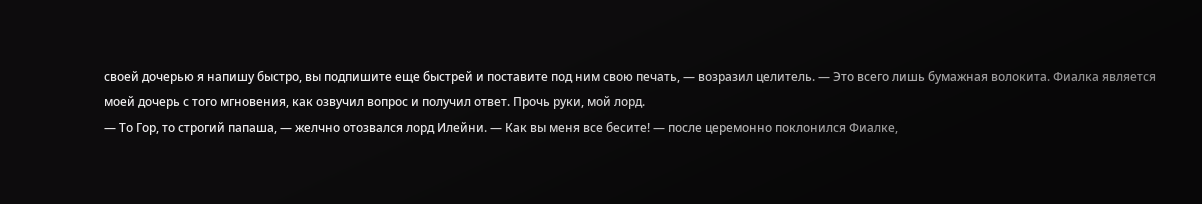своей дочерью я напишу быстро, вы подпишите еще быстрей и поставите под ним свою печать, — возразил целитель. — Это всего лишь бумажная волокита. Фиалка является моей дочерь с того мгновения, как озвучил вопрос и получил ответ. Прочь руки, мой лорд.
— То Гор, то строгий папаша, — желчно отозвался лорд Илейни. — Как вы меня все бесите! — после церемонно поклонился Фиалке,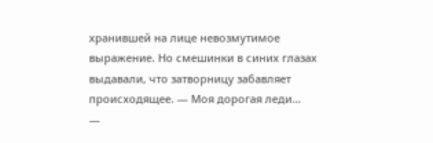хранившей на лице невозмутимое выражение. Но смешинки в синих глазах выдавали, что затворницу забавляет происходящее. — Моя дорогая леди…
—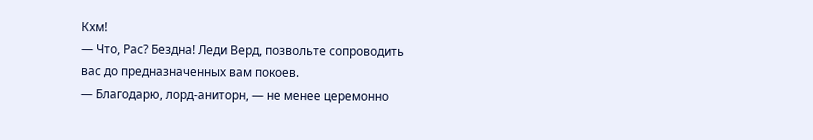Кхм!
— Что, Рас? Бездна! Леди Верд, позвольте сопроводить вас до предназначенных вам покоев.
— Благодарю, лорд-аниторн, — не менее церемонно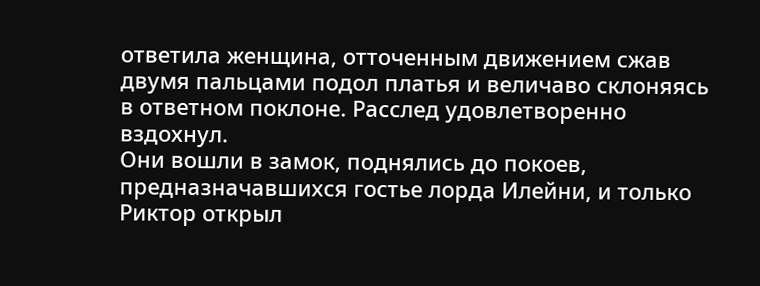ответила женщина, отточенным движением сжав двумя пальцами подол платья и величаво склоняясь в ответном поклоне. Расслед удовлетворенно вздохнул.
Они вошли в замок, поднялись до покоев, предназначавшихся гостье лорда Илейни, и только Риктор открыл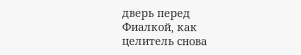дверь перед Фиалкой, как целитель снова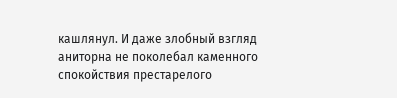кашлянул. И даже злобный взгляд аниторна не поколебал каменного спокойствия престарелого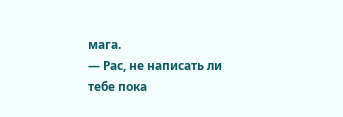мага.
— Рас, не написать ли тебе пока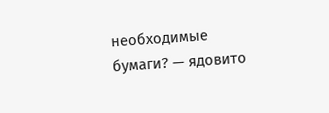необходимые бумаги? — ядовито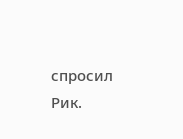спросил Рик.